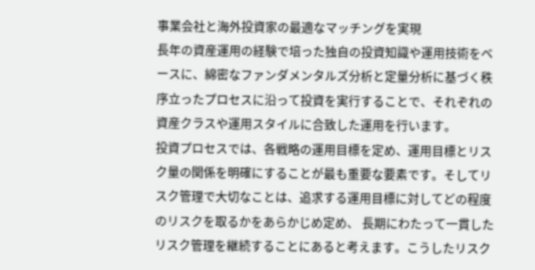事業会社と海外投資家の最適なマッチングを実現
長年の資産運用の経験で培った独自の投資知識や運用技術をベースに、綿密なファンダメンタルズ分析と定量分析に基づく秩序立ったプロセスに沿って投資を実行することで、それぞれの資産クラスや運用スタイルに合致した運用を行います。
投資プロセスでは、各戦略の運用目標を定め、運用目標とリスク量の関係を明確にすることが最も重要な要素です。そしてリスク管理で大切なことは、追求する運用目標に対してどの程度のリスクを取るかをあらかじめ定め、 長期にわたって一貫したリスク管理を継続することにあると考えます。こうしたリスク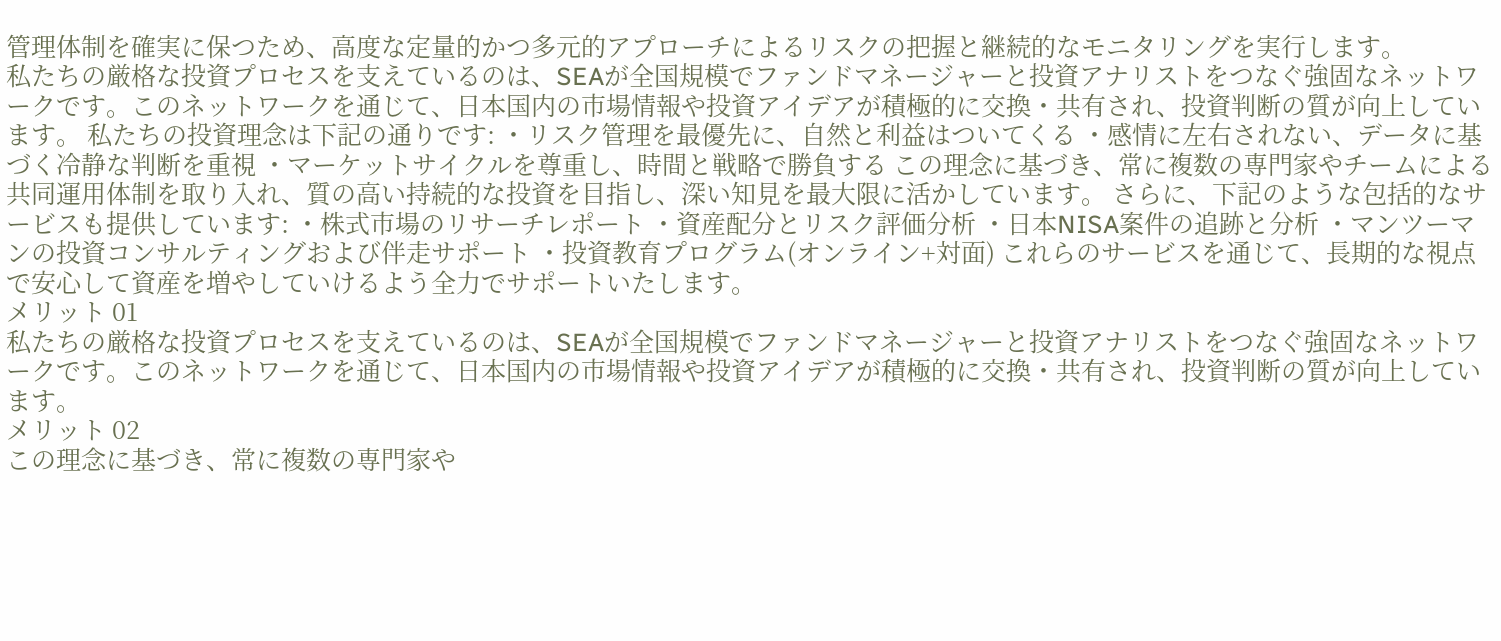管理体制を確実に保つため、高度な定量的かつ多元的アプローチによるリスクの把握と継続的なモニタリングを実行します。
私たちの厳格な投資プロセスを支えているのは、SEAが全国規模でファンドマネージャーと投資アナリストをつなぐ強固なネットワークです。このネットワークを通じて、日本国内の市場情報や投資アイデアが積極的に交換・共有され、投資判断の質が向上しています。 私たちの投資理念は下記の通りです: ・リスク管理を最優先に、自然と利益はついてくる ・感情に左右されない、データに基づく冷静な判断を重視 ・マーケットサイクルを尊重し、時間と戦略で勝負する この理念に基づき、常に複数の専門家やチームによる共同運用体制を取り入れ、質の高い持続的な投資を目指し、深い知見を最大限に活かしています。 さらに、下記のような包括的なサービスも提供しています: ・株式市場のリサーチレポート ・資産配分とリスク評価分析 ・日本NISA案件の追跡と分析 ・マンツーマンの投資コンサルティングおよび伴走サポート ・投資教育プログラム(オンライン+対面) これらのサービスを通じて、長期的な視点で安心して資産を増やしていけるよう全力でサポートいたします。
メリット 01
私たちの厳格な投資プロセスを支えているのは、SEAが全国規模でファンドマネージャーと投資アナリストをつなぐ強固なネットワークです。このネットワークを通じて、日本国内の市場情報や投資アイデアが積極的に交換・共有され、投資判断の質が向上しています。
メリット 02
この理念に基づき、常に複数の専門家や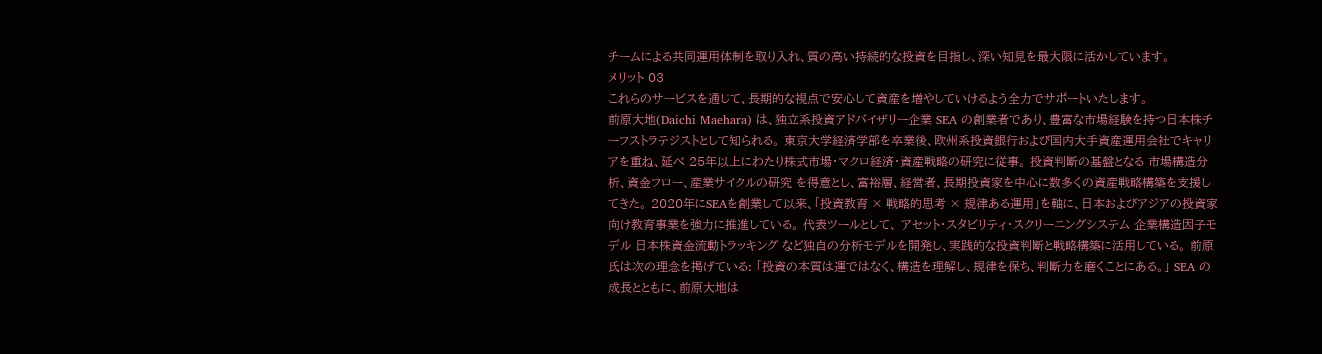チームによる共同運用体制を取り入れ、質の高い持続的な投資を目指し、深い知見を最大限に活かしています。
メリット 03
これらのサービスを通じて、長期的な視点で安心して資産を増やしていけるよう全力でサポートいたします。
前原大地(Daichi Maehara) は、独立系投資アドバイザリー企業 SEA の創業者であり、豊富な市場経験を持つ日本株チーフストラテジストとして知られる。 東京大学経済学部を卒業後、欧州系投資銀行および国内大手資産運用会社でキャリアを重ね、延べ 25年以上にわたり株式市場・マクロ経済・資産戦略の研究に従事。 投資判断の基盤となる 市場構造分析、資金フロー、産業サイクルの研究 を得意とし、富裕層、経営者、長期投資家を中心に数多くの資産戦略構築を支援してきた。 2020年にSEAを創業して以来、「投資教育 × 戦略的思考 × 規律ある運用」を軸に、日本およびアジアの投資家向け教育事業を強力に推進している。 代表ツールとして、 アセット・スタビリティ・スクリーニングシステム 企業構造因子モデル 日本株資金流動トラッキング など独自の分析モデルを開発し、実践的な投資判断と戦略構築に活用している。 前原氏は次の理念を掲げている: 「投資の本質は運ではなく、構造を理解し、規律を保ち、判断力を磨くことにある。」 SEA の成長とともに、前原大地は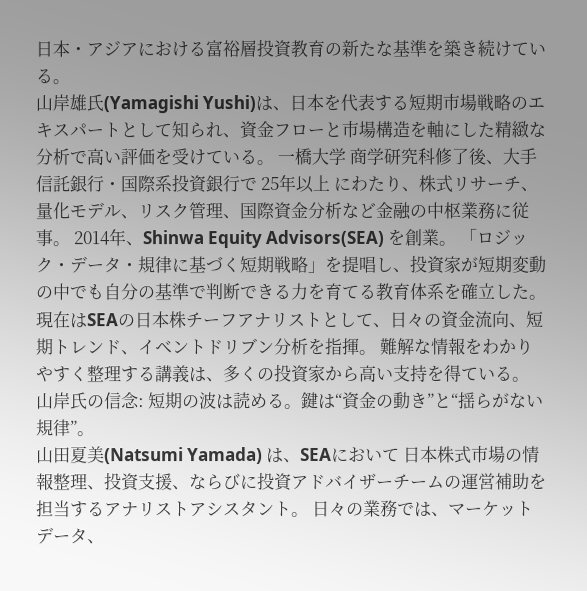日本・アジアにおける富裕層投資教育の新たな基準を築き続けている。
山岸雄氏(Yamagishi Yushi)は、日本を代表する短期市場戦略のエキスパートとして知られ、資金フローと市場構造を軸にした精緻な分析で高い評価を受けている。 一橋大学 商学研究科修了後、大手信託銀行・国際系投資銀行で 25年以上 にわたり、株式リサーチ、量化モデル、リスク管理、国際資金分析など金融の中枢業務に従事。 2014年、Shinwa Equity Advisors(SEA) を創業。 「ロジック・データ・規律に基づく短期戦略」を提唱し、投資家が短期変動の中でも自分の基準で判断できる力を育てる教育体系を確立した。 現在はSEAの日本株チーフアナリストとして、日々の資金流向、短期トレンド、イベントドリブン分析を指揮。 難解な情報をわかりやすく整理する講義は、多くの投資家から高い支持を得ている。 山岸氏の信念: 短期の波は読める。鍵は“資金の動き”と“揺らがない規律”。
山田夏美(Natsumi Yamada) は、SEAにおいて 日本株式市場の情報整理、投資支援、ならびに投資アドバイザーチームの運営補助を担当するアナリストアシスタント。 日々の業務では、マーケットデータ、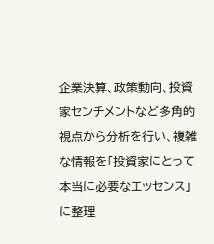企業決算、政策動向、投資家センチメントなど多角的視点から分析を行い、複雑な情報を「投資家にとって本当に必要なエッセンス」に整理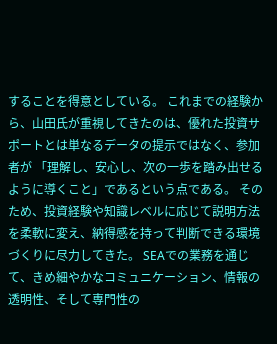することを得意としている。 これまでの経験から、山田氏が重視してきたのは、優れた投資サポートとは単なるデータの提示ではなく、参加者が 「理解し、安心し、次の一歩を踏み出せるように導くこと」であるという点である。 そのため、投資経験や知識レベルに応じて説明方法を柔軟に変え、納得感を持って判断できる環境づくりに尽力してきた。 SEAでの業務を通じて、きめ細やかなコミュニケーション、情報の透明性、そして専門性の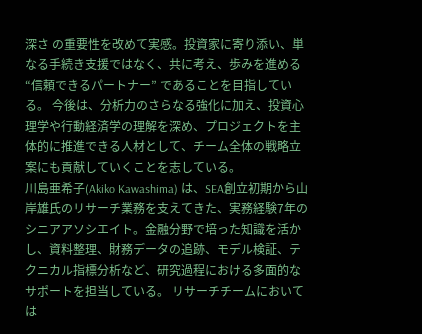深さ の重要性を改めて実感。投資家に寄り添い、単なる手続き支援ではなく、共に考え、歩みを進める“信頼できるパートナー” であることを目指している。 今後は、分析力のさらなる強化に加え、投資心理学や行動経済学の理解を深め、プロジェクトを主体的に推進できる人材として、チーム全体の戦略立案にも貢献していくことを志している。
川島亜希子(Akiko Kawashima) は、SEA創立初期から山岸雄氏のリサーチ業務を支えてきた、実務経験7年のシニアアソシエイト。金融分野で培った知識を活かし、資料整理、財務データの追跡、モデル検証、テクニカル指標分析など、研究過程における多面的なサポートを担当している。 リサーチチームにおいては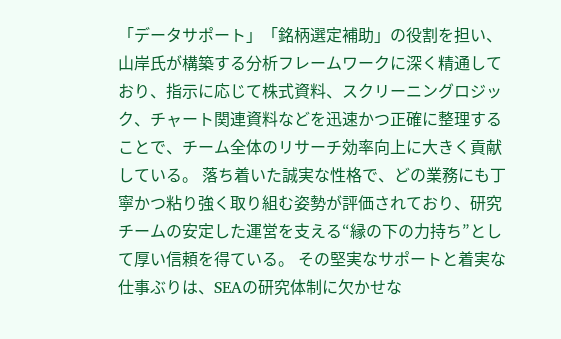「データサポート」「銘柄選定補助」の役割を担い、山岸氏が構築する分析フレームワークに深く精通しており、指示に応じて株式資料、スクリーニングロジック、チャート関連資料などを迅速かつ正確に整理することで、チーム全体のリサーチ効率向上に大きく貢献している。 落ち着いた誠実な性格で、どの業務にも丁寧かつ粘り強く取り組む姿勢が評価されており、研究チームの安定した運営を支える“縁の下の力持ち”として厚い信頼を得ている。 その堅実なサポートと着実な仕事ぶりは、SEAの研究体制に欠かせな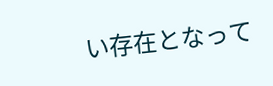い存在となって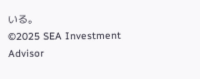いる。
©2025 SEA Investment Advisor